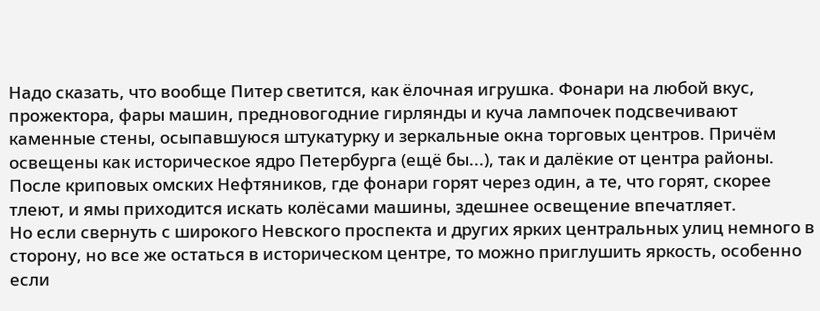Надо сказать, что вообще Питер светится, как ёлочная игрушка. Фонари на любой вкус, прожектора, фары машин, предновогодние гирлянды и куча лампочек подсвечивают каменные стены, осыпавшуюся штукатурку и зеркальные окна торговых центров. Причём освещены как историческое ядро Петербурга (ещё бы...), так и далёкие от центра районы. После криповых омских Нефтяников, где фонари горят через один, а те, что горят, скорее тлеют, и ямы приходится искать колёсами машины, здешнее освещение впечатляет.
Но если свернуть с широкого Невского проспекта и других ярких центральных улиц немного в сторону, но все же остаться в историческом центре, то можно приглушить яркость, особенно если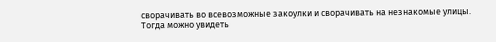сворачивать во всевозможные закоулки и сворачивать на незнакомые улицы.
Тогда можно увидеть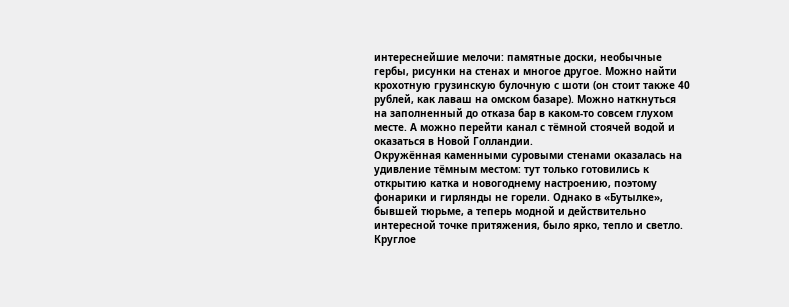интереснейшие мелочи: памятные доски, необычные гербы, рисунки на стенах и многое другое. Можно найти крохотную грузинскую булочную с шоти (он стоит также 40 рублей, как лаваш на омском базаре). Можно наткнуться на заполненный до отказа бар в каком-то совсем глухом месте. А можно перейти канал с тёмной стоячей водой и оказаться в Новой Голландии.
Окружённая каменными суровыми стенами оказалась на удивление тёмным местом: тут только готовились к открытию катка и новогоднему настроению, поэтому фонарики и гирлянды не горели. Однако в «Бутылке», бывшей тюрьме, а теперь модной и действительно интересной точке притяжения, было ярко, тепло и светло.
Круглое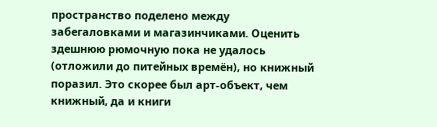пространство поделено между забегаловками и магазинчиками. Оценить здешнюю рюмочную пока не удалось (отложили до питейных времён), но книжный поразил. Это скорее был арт-объект, чем книжный, да и книги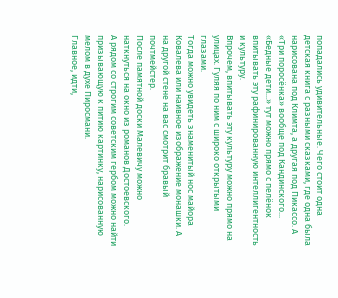попадались удивительные. Чего стоит одна детская книга с разными сказками, где одна была нарисована под Климта, а другая под Пикассо. А «Три поросёнка» вообще под Кандинского... «Бедные дети...» тут можно прямо с пелёнок впитывать эту рафинированную интеллигентность и культуру.
Впрочем, впитывать эту культуру можно прямо на улицах. Гуляя по ним с широко открытыми глазами.
Тогда можно увидеть знаменитый нос майора Ковалева или наивное изображение монашки. А на другой стене на вас смотрит бравый почтмейстер.
После памятной доски Малевичу можно наткнуться на окно из романов Достоевского.
А рядом со строгим советским гербом можно найти призывающую к питию картинку, нарисованную мелом в духе Пиросмани.
Главное, идти,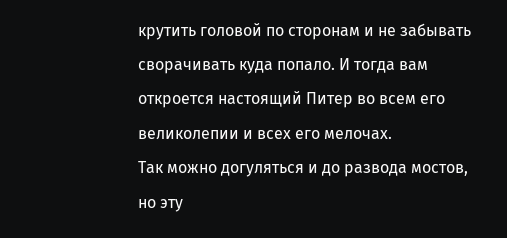крутить головой по сторонам и не забывать сворачивать куда попало. И тогда вам откроется настоящий Питер во всем его великолепии и всех его мелочах.
Так можно догуляться и до развода мостов, но эту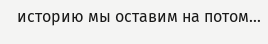историю мы оставим на потом...